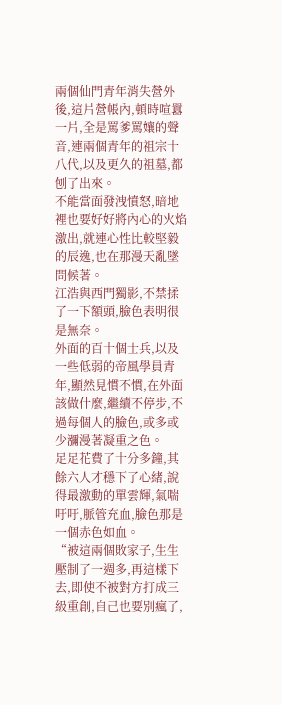兩個仙門青年消失營外後,這片營帳內,頓時喧囂一片,全是罵爹罵孃的聲音,連兩個青年的祖宗十八代,以及更久的祖墓,都刨了出來。
不能當面發洩憤怒,暗地裡也要好好將內心的火焰激出,就連心性比較堅毅的辰逸,也在那漫天亂墜問候著。
江浩與西門獨影,不禁揉了一下額頭,臉色表明很是無奈。
外面的百十個士兵,以及一些低弱的帝風學員青年,顯然見慣不慣,在外面該做什麼,繼續不停步,不過每個人的臉色,或多或少瀰漫著凝重之色。
足足花費了十分多鐘,其餘六人才穩下了心緒,說得最激動的單雲輝,氣喘吁吁,脈管充血,臉色那是一個赤色如血。
“被這兩個敗家子,生生壓制了一週多,再這樣下去,即使不被對方打成三級重創,自己也要別瘋了,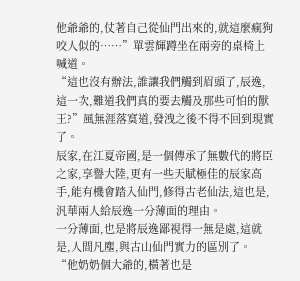他爺爺的,仗著自己從仙門出來的,就這麼瘋狗咬人似的……”單雲輝蹲坐在兩旁的桌椅上喊道。
“這也沒有辦法,誰讓我們觸到眉頭了,辰逸,這一次,難道我們真的要去觸及那些可怕的獸王?”風無涯落寞道,發洩之後不得不回到現實了。
辰家,在江夏帝國,是一個傳承了無數代的將臣之家,享譽大陸,更有一些天賦極佳的辰家高手,能有機會踏入仙門,修得古老仙法,這也是,汎華兩人給辰逸一分薄面的理由。
一分薄面,也是將辰逸鄙視得一無是處,這就是,人間凡塵,與古山仙門實力的區別了。
“他奶奶個大爺的,橫著也是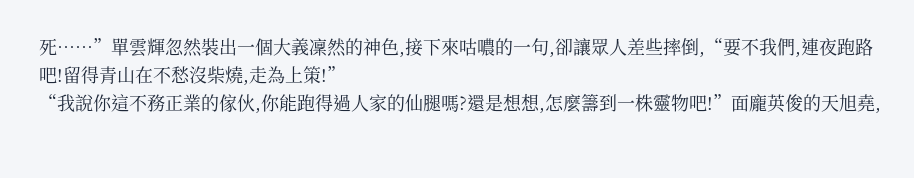死……”單雲輝忽然裝出一個大義凜然的神色,接下來咕噥的一句,卻讓眾人差些摔倒,“要不我們,連夜跑路吧!留得青山在不愁沒柴燒,走為上策!”
“我說你這不務正業的傢伙,你能跑得過人家的仙腿嗎?還是想想,怎麼籌到一株靈物吧!”面龐英俊的天旭堯,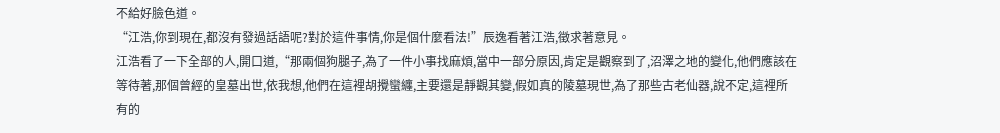不給好臉色道。
“江浩,你到現在,都沒有發過話語呢?對於這件事情,你是個什麼看法!”辰逸看著江浩,徵求著意見。
江浩看了一下全部的人,開口道,“那兩個狗腿子,為了一件小事找麻煩,當中一部分原因,肯定是觀察到了,沼澤之地的變化,他們應該在等待著,那個曾經的皇墓出世,依我想,他們在這裡胡攪蠻纏,主要還是靜觀其變,假如真的陵墓現世,為了那些古老仙器,說不定,這裡所有的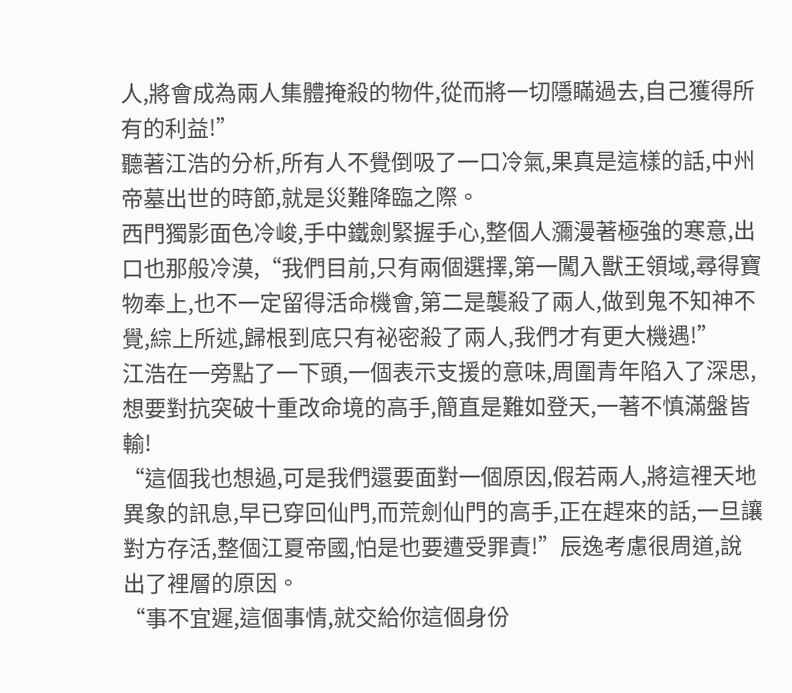人,將會成為兩人集體掩殺的物件,從而將一切隱瞞過去,自己獲得所有的利益!”
聽著江浩的分析,所有人不覺倒吸了一口冷氣,果真是這樣的話,中州帝墓出世的時節,就是災難降臨之際。
西門獨影面色冷峻,手中鐵劍緊握手心,整個人瀰漫著極強的寒意,出口也那般冷漠,“我們目前,只有兩個選擇,第一闖入獸王領域,尋得寶物奉上,也不一定留得活命機會,第二是襲殺了兩人,做到鬼不知神不覺,綜上所述,歸根到底只有祕密殺了兩人,我們才有更大機遇!”
江浩在一旁點了一下頭,一個表示支援的意味,周圍青年陷入了深思,想要對抗突破十重改命境的高手,簡直是難如登天,一著不慎滿盤皆輸!
“這個我也想過,可是我們還要面對一個原因,假若兩人,將這裡天地異象的訊息,早已穿回仙門,而荒劍仙門的高手,正在趕來的話,一旦讓對方存活,整個江夏帝國,怕是也要遭受罪責!”辰逸考慮很周道,說出了裡層的原因。
“事不宜遲,這個事情,就交給你這個身份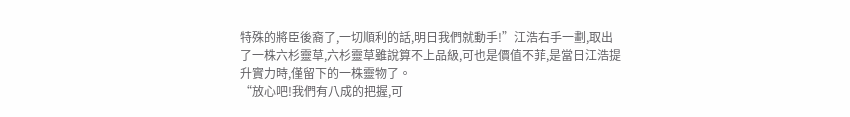特殊的將臣後裔了,一切順利的話,明日我們就動手!”江浩右手一劃,取出了一株六杉靈草,六杉靈草雖說算不上品級,可也是價值不菲,是當日江浩提升實力時,僅留下的一株靈物了。
“放心吧!我們有八成的把握,可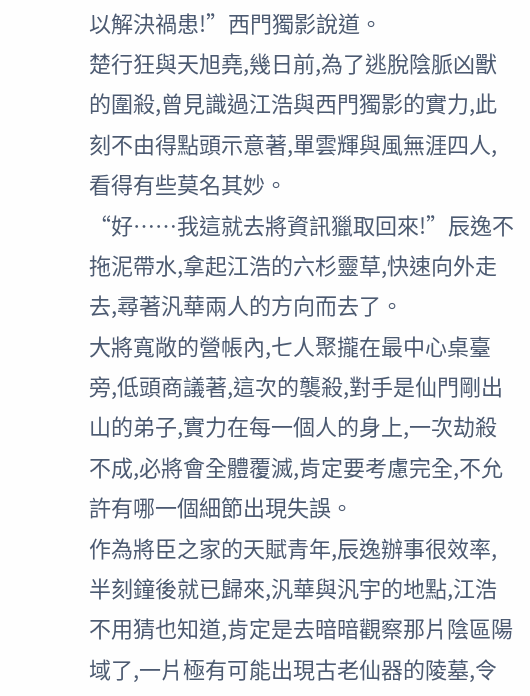以解決禍患!”西門獨影說道。
楚行狂與天旭堯,幾日前,為了逃脫陰脈凶獸的圍殺,曾見識過江浩與西門獨影的實力,此刻不由得點頭示意著,單雲輝與風無涯四人,看得有些莫名其妙。
“好……我這就去將資訊獵取回來!”辰逸不拖泥帶水,拿起江浩的六杉靈草,快速向外走去,尋著汎華兩人的方向而去了。
大將寬敞的營帳內,七人聚攏在最中心桌臺旁,低頭商議著,這次的襲殺,對手是仙門剛出山的弟子,實力在每一個人的身上,一次劫殺不成,必將會全體覆滅,肯定要考慮完全,不允許有哪一個細節出現失誤。
作為將臣之家的天賦青年,辰逸辦事很效率,半刻鐘後就已歸來,汎華與汎宇的地點,江浩不用猜也知道,肯定是去暗暗觀察那片陰區陽域了,一片極有可能出現古老仙器的陵墓,令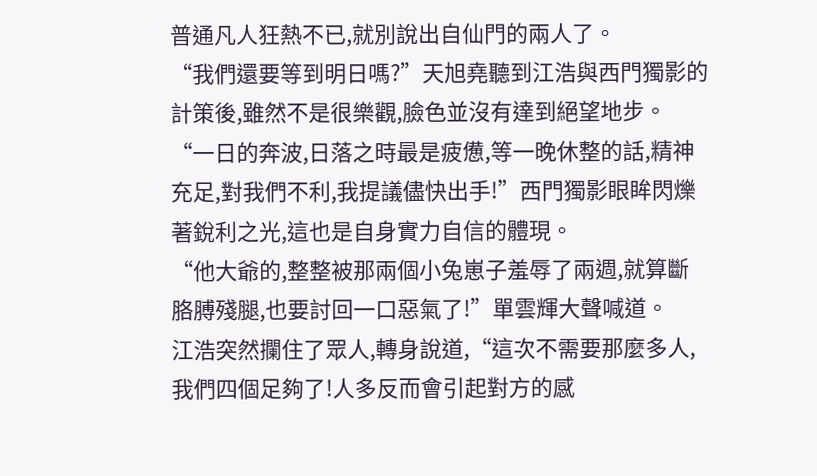普通凡人狂熱不已,就別說出自仙門的兩人了。
“我們還要等到明日嗎?”天旭堯聽到江浩與西門獨影的計策後,雖然不是很樂觀,臉色並沒有達到絕望地步。
“一日的奔波,日落之時最是疲憊,等一晚休整的話,精神充足,對我們不利,我提議儘快出手!”西門獨影眼眸閃爍著銳利之光,這也是自身實力自信的體現。
“他大爺的,整整被那兩個小兔崽子羞辱了兩週,就算斷胳膊殘腿,也要討回一口惡氣了!”單雲輝大聲喊道。
江浩突然攔住了眾人,轉身說道,“這次不需要那麼多人,我們四個足夠了!人多反而會引起對方的感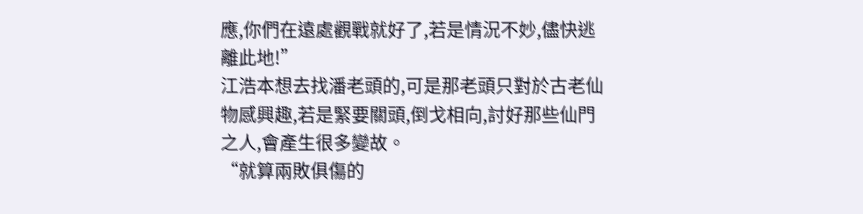應,你們在遠處觀戰就好了,若是情況不妙,儘快逃離此地!”
江浩本想去找潘老頭的,可是那老頭只對於古老仙物感興趣,若是緊要關頭,倒戈相向,討好那些仙門之人,會產生很多變故。
“就算兩敗俱傷的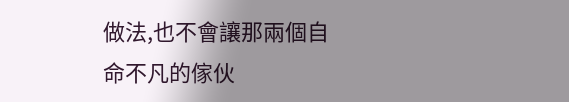做法,也不會讓那兩個自命不凡的傢伙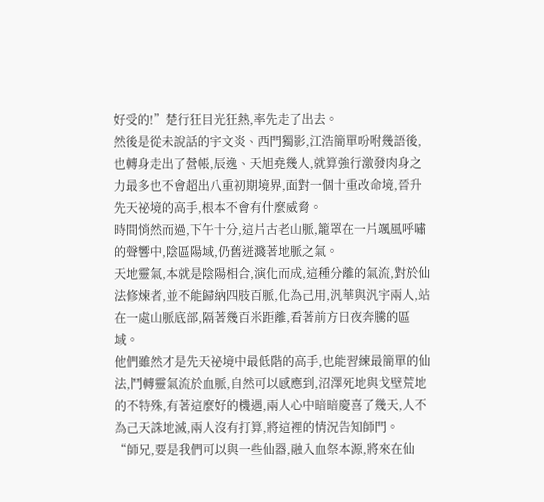好受的!”楚行狂目光狂熱,率先走了出去。
然後是從未說話的宇文炎、西門獨影,江浩簡單吩咐幾語後,也轉身走出了營帳,辰逸、天旭堯幾人,就算強行激發肉身之力最多也不會超出八重初期境界,面對一個十重改命境,晉升先天祕境的高手,根本不會有什麼威脅。
時間悄然而過,下午十分,這片古老山脈,籠罩在一片颯風呼嘯的聲響中,陰區陽域,仍舊迸濺著地脈之氣。
天地靈氣,本就是陰陽相合,演化而成,這種分離的氣流,對於仙法修煉者,並不能歸納四肢百脈,化為己用,汎華與汎宇兩人,站在一處山脈底部,隔著幾百米距離,看著前方日夜奔騰的區域。
他們雖然才是先天祕境中最低階的高手,也能習練最簡單的仙法,鬥轉靈氣流於血脈,自然可以感應到,沼澤死地與戈壁荒地的不特殊,有著這麼好的機遇,兩人心中暗暗慶喜了幾天,人不為己天誅地滅,兩人沒有打算,將這裡的情況告知師門。
“師兄,要是我們可以與一些仙器,融入血祭本源,將來在仙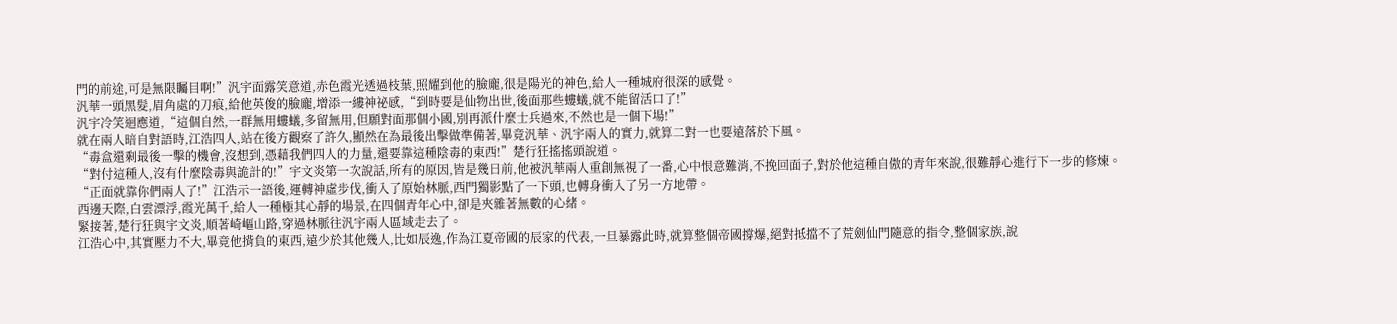門的前途,可是無限矚目啊!”汎宇面露笑意道,赤色霞光透過枝葉,照耀到他的臉龐,很是陽光的神色,給人一種城府很深的感覺。
汎華一頭黑髮,眉角處的刀痕,給他英俊的臉龐,增添一縷神祕感,“到時要是仙物出世,後面那些螻蟻,就不能留活口了!”
汎宇冷笑迴應道,“這個自然,一群無用螻蟻,多留無用,但願對面那個小國,別再派什麼士兵過來,不然也是一個下場!”
就在兩人暗自對語時,江浩四人,站在後方觀察了許久,顯然在為最後出擊做準備著,畢竟汎華、汎宇兩人的實力,就算二對一也要遠落於下風。
“毒盒還剩最後一擊的機會,沒想到,憑藉我們四人的力量,還要靠這種陰毒的東西!”楚行狂搖搖頭說道。
“對付這種人,沒有什麼陰毒與詭計的!”宇文炎第一次說話,所有的原因,皆是幾日前,他被汎華兩人重創無視了一番,心中恨意難消,不挽回面子,對於他這種自傲的青年來說,很難靜心進行下一步的修煉。
“正面就靠你們兩人了!”江浩示一語後,運轉神虛步伐,衝入了原始林脈,西門獨影點了一下頭,也轉身衝入了另一方地帶。
西邊天際,白雲漂浮,霞光萬千,給人一種極其心靜的場景,在四個青年心中,卻是夾雜著無數的心緒。
緊接著,楚行狂與宇文炎,順著崎嶇山路,穿過林脈往汎宇兩人區域走去了。
江浩心中,其實壓力不大,畢竟他揹負的東西,遠少於其他幾人,比如辰逸,作為江夏帝國的辰家的代表,一旦暴露此時,就算整個帝國撐爆,絕對抵擋不了荒劍仙門隨意的指令,整個家族,說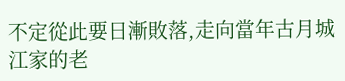不定從此要日漸敗落,走向當年古月城江家的老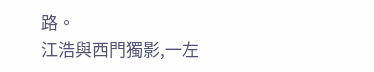路。
江浩與西門獨影,一左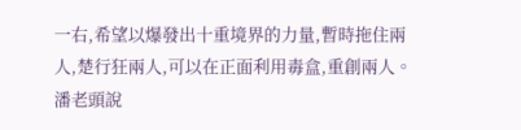一右,希望以爆發出十重境界的力量,暫時拖住兩人,楚行狂兩人,可以在正面利用毒盒,重創兩人。
潘老頭說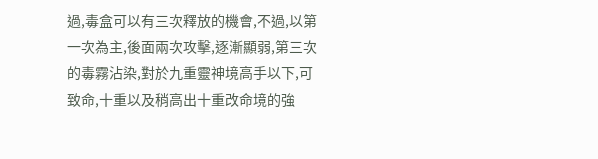過,毒盒可以有三次釋放的機會,不過,以第一次為主,後面兩次攻擊,逐漸顯弱,第三次的毒霧沾染,對於九重靈神境高手以下,可致命,十重以及稍高出十重改命境的強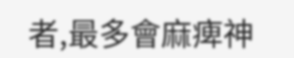者,最多會麻痺神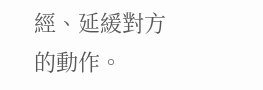經、延緩對方的動作。